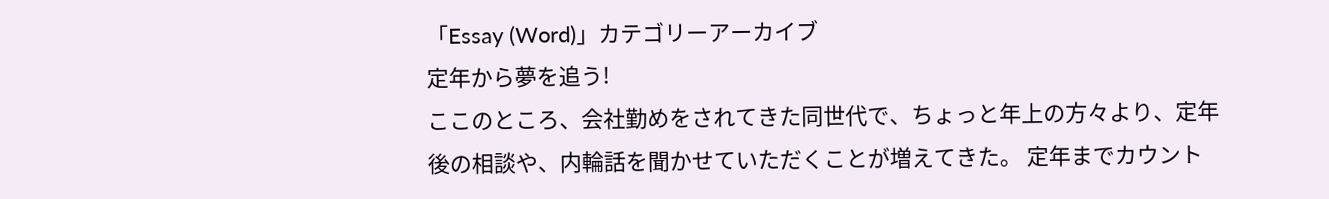「Essay (Word)」カテゴリーアーカイブ
定年から夢を追う!
ここのところ、会社勤めをされてきた同世代で、ちょっと年上の方々より、定年後の相談や、内輪話を聞かせていただくことが増えてきた。 定年までカウント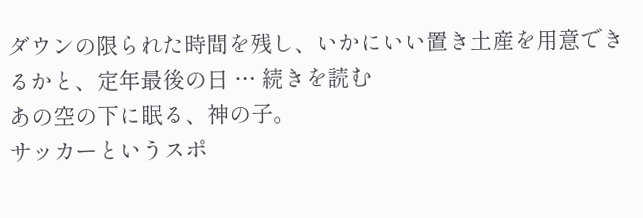ダウンの限られた時間を残し、いかにいい置き土産を用意できるかと、定年最後の日 … 続きを読む
あの空の下に眠る、神の子。
サッカーというスポ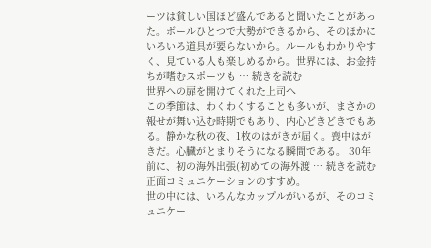ーツは貧しい国ほど盛んであると聞いたことがあった。ボールひとつで大勢ができるから、そのほかにいろいろ道具が要らないから。ルールもわかりやすく、見ている人も楽しめるから。世界には、お金持ちが嗜むスポーツも … 続きを読む
世界への扉を開けてくれた上司へ
この季節は、わくわくすることも多いが、まさかの報せが舞い込む時期でもあり、内心どきどきでもある。静かな秋の夜、1枚のはがきが届く。喪中はがきだ。心臓がとまりそうになる瞬間である。 30年前に、初の海外出張(初めての海外渡 … 続きを読む
正面コミュニケーションのすすめ。
世の中には、いろんなカップルがいるが、そのコミュニケー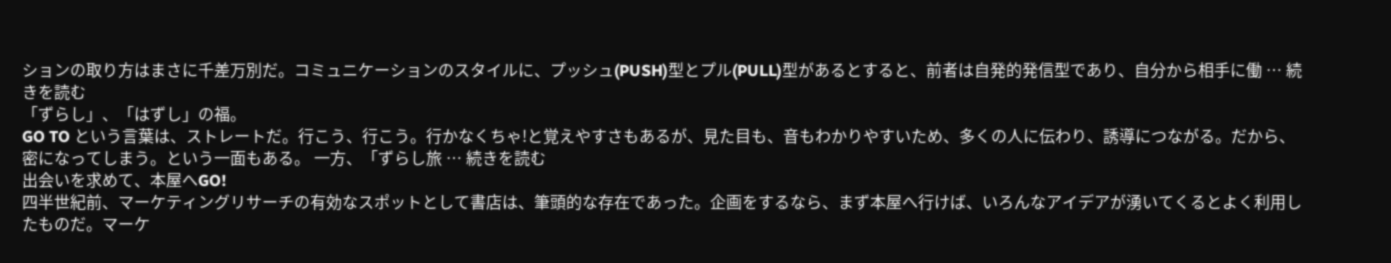ションの取り方はまさに千差万別だ。コミュニケーションのスタイルに、プッシュ(PUSH)型とプル(PULL)型があるとすると、前者は自発的発信型であり、自分から相手に働 … 続きを読む
「ずらし」、「はずし」の福。
GO TO という言葉は、ストレートだ。行こう、行こう。行かなくちゃ!と覚えやすさもあるが、見た目も、音もわかりやすいため、多くの人に伝わり、誘導につながる。だから、密になってしまう。という一面もある。 一方、「ずらし旅 … 続きを読む
出会いを求めて、本屋へGO!
四半世紀前、マーケティングリサーチの有効なスポットとして書店は、筆頭的な存在であった。企画をするなら、まず本屋へ行けば、いろんなアイデアが湧いてくるとよく利用したものだ。マーケ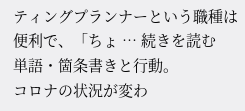ティングプランナーという職種は便利で、「ちょ … 続きを読む
単語・箇条書きと行動。
コロナの状況が変わ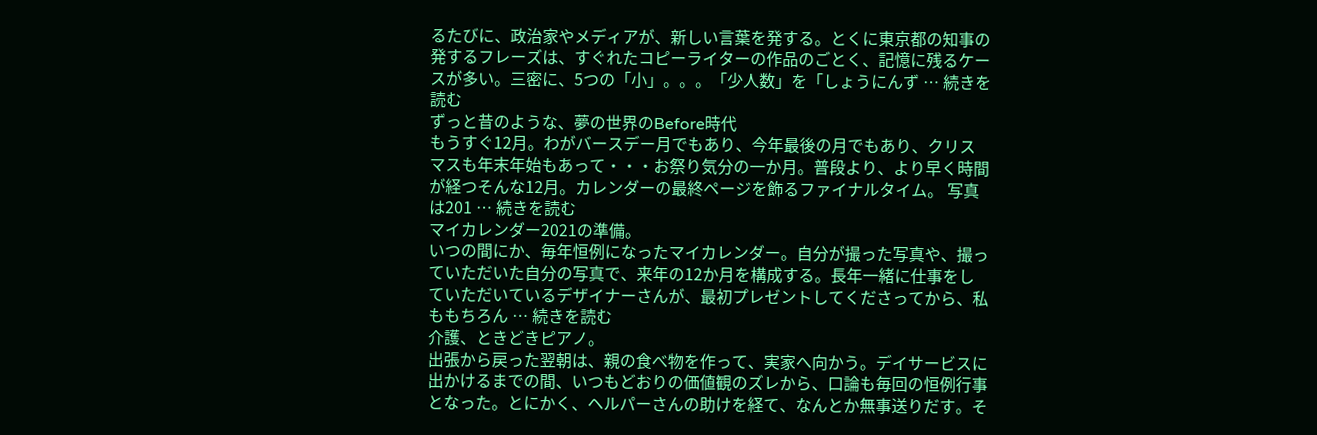るたびに、政治家やメディアが、新しい言葉を発する。とくに東京都の知事の発するフレーズは、すぐれたコピーライターの作品のごとく、記憶に残るケースが多い。三密に、5つの「小」。。。「少人数」を「しょうにんず … 続きを読む
ずっと昔のような、夢の世界のBefore時代
もうすぐ12月。わがバースデー月でもあり、今年最後の月でもあり、クリスマスも年末年始もあって・・・お祭り気分の一か月。普段より、より早く時間が経つそんな12月。カレンダーの最終ページを飾るファイナルタイム。 写真は201 … 続きを読む
マイカレンダー2021の準備。
いつの間にか、毎年恒例になったマイカレンダー。自分が撮った写真や、撮っていただいた自分の写真で、来年の12か月を構成する。長年一緒に仕事をしていただいているデザイナーさんが、最初プレゼントしてくださってから、私ももちろん … 続きを読む
介護、ときどきピアノ。
出張から戻った翌朝は、親の食べ物を作って、実家へ向かう。デイサービスに出かけるまでの間、いつもどおりの価値観のズレから、口論も毎回の恒例行事となった。とにかく、ヘルパーさんの助けを経て、なんとか無事送りだす。そ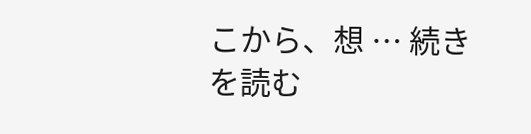こから、想 … 続きを読む